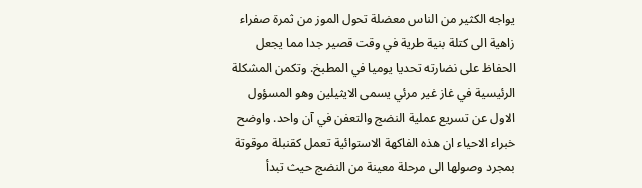يواجه الكثير من الناس معضلة تحول الموز من ثمرة صفراء زاهية الى كتلة بنية طرية في وقت قصير جدا مما يجعل الحفاظ على نضارته تحديا يوميا في المطبخ. وتكمن المشكلة الرئيسية في غاز غير مرئي يسمى الايثيلين وهو المسؤول الاول عن تسريع عملية النضج والتعفن في آن واحد. واوضح خبراء الاحياء ان هذه الفاكهة الاستوائية تعمل كقنبلة موقوتة بمجرد وصولها الى مرحلة معينة من النضج حيث تبدأ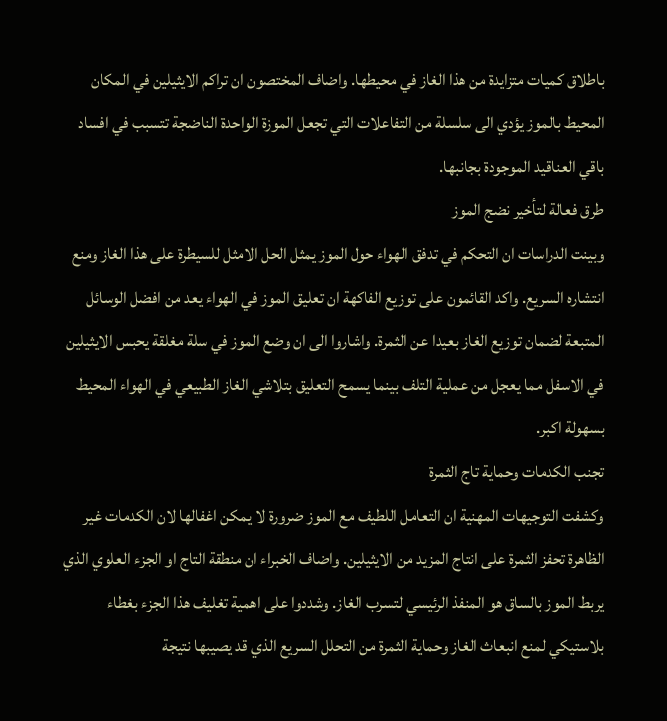باطلاق كميات متزايدة من هذا الغاز في محيطها. واضاف المختصون ان تراكم الايثيلين في المكان المحيط بالموز يؤدي الى سلسلة من التفاعلات التي تجعل الموزة الواحدة الناضجة تتسبب في افساد باقي العناقيد الموجودة بجانبها.
طرق فعالة لتأخير نضج الموز
وبينت الدراسات ان التحكم في تدفق الهواء حول الموز يمثل الحل الامثل للسيطرة على هذا الغاز ومنع انتشاره السريع. واكد القائمون على توزيع الفاكهة ان تعليق الموز في الهواء يعد من افضل الوسائل المتبعة لضمان توزيع الغاز بعيدا عن الثمرة. واشاروا الى ان وضع الموز في سلة مغلقة يحبس الايثيلين في الاسفل مما يعجل من عملية التلف بينما يسمح التعليق بتلاشي الغاز الطبيعي في الهواء المحيط بسهولة اكبر.
تجنب الكدمات وحماية تاج الثمرة
وكشفت التوجيهات المهنية ان التعامل اللطيف مع الموز ضرورة لا يمكن اغفالها لان الكدمات غير الظاهرة تحفز الثمرة على انتاج المزيد من الايثيلين. واضاف الخبراء ان منطقة التاج او الجزء العلوي الذي يربط الموز بالساق هو المنفذ الرئيسي لتسرب الغاز. وشددوا على اهمية تغليف هذا الجزء بغطاء بلاستيكي لمنع انبعاث الغاز وحماية الثمرة من التحلل السريع الذي قد يصيبها نتيجة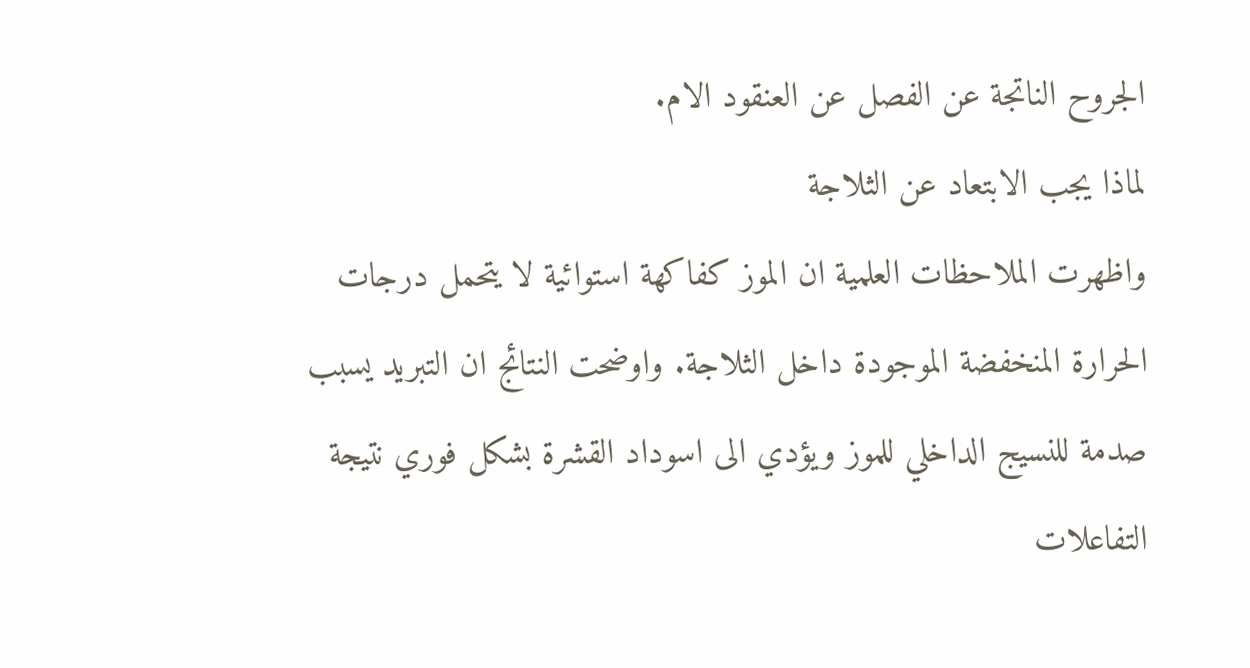الجروح الناتجة عن الفصل عن العنقود الام.
لماذا يجب الابتعاد عن الثلاجة
واظهرت الملاحظات العلمية ان الموز كفاكهة استوائية لا يتحمل درجات الحرارة المنخفضة الموجودة داخل الثلاجة. واوضحت النتائج ان التبريد يسبب صدمة للنسيج الداخلي للموز ويؤدي الى اسوداد القشرة بشكل فوري نتيجة التفاعلات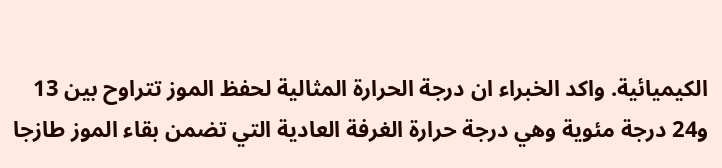الكيميائية. واكد الخبراء ان درجة الحرارة المثالية لحفظ الموز تتراوح بين 13 و24 درجة مئوية وهي درجة حرارة الغرفة العادية التي تضمن بقاء الموز طازجا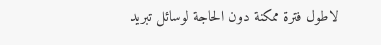لاطول فترة ممكنة دون الحاجة لوسائل تبريد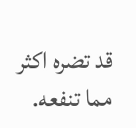قد تضره اكثر مما تنفعه.